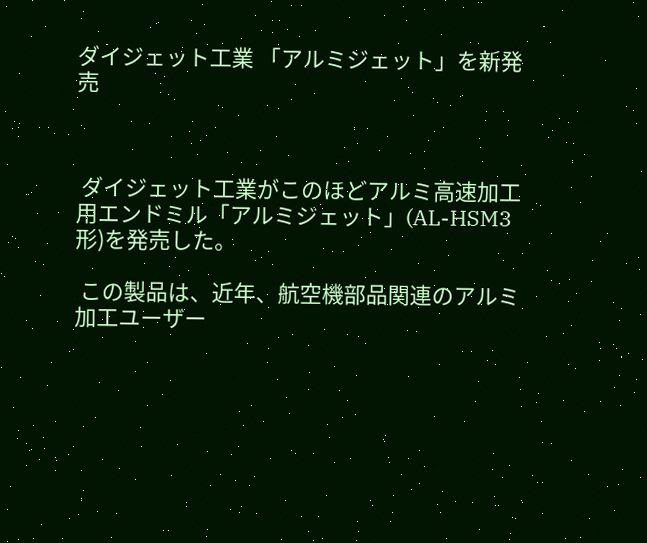ダイジェット工業 「アルミジェット」を新発売



 ダイジェット工業がこのほどアルミ高速加工用エンドミル「アルミジェット」(AL-HSM3形)を発売した。

 この製品は、近年、航空機部品関連のアルミ加工ユーザー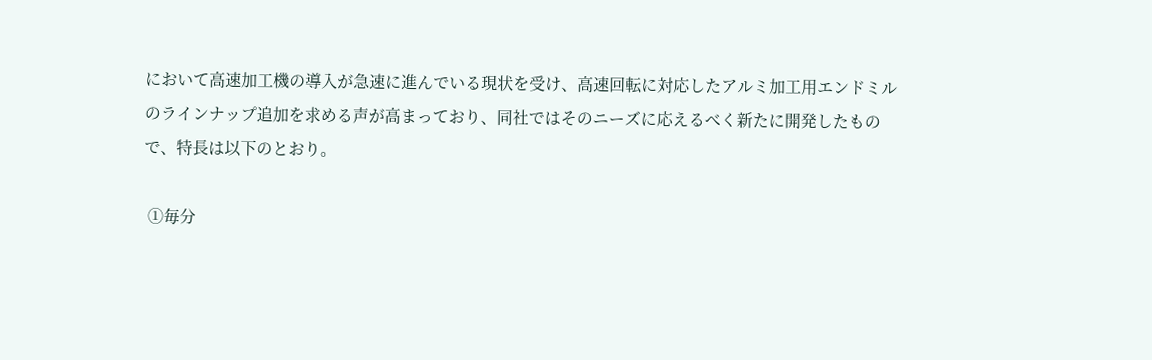において高速加工機の導入が急速に進んでいる現状を受け、高速回転に対応したアルミ加工用エンドミルのラインナップ追加を求める声が高まっており、同社ではそのニーズに応えるべく新たに開発したもので、特長は以下のとおり。

 ①毎分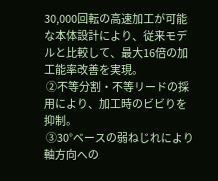30,000回転の高速加工が可能な本体設計により、従来モデルと比較して、最大16倍の加工能率改善を実現。
 ②不等分割・不等リードの採用により、加工時のビビりを抑制。
 ③30°ベースの弱ねじれにより軸方向への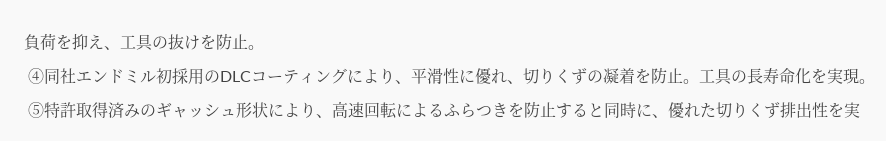負荷を抑え、工具の抜けを防止。
 ④同社エンドミル初採用のDLCコーティングにより、平滑性に優れ、切りくずの凝着を防止。工具の長寿命化を実現。
 ⑤特許取得済みのギャッシュ形状により、高速回転によるふらつきを防止すると同時に、優れた切りくず排出性を実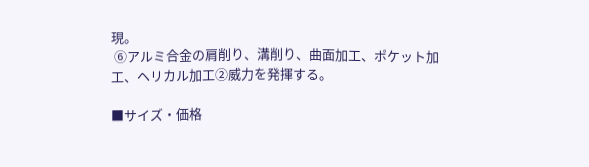現。
 ⑥アルミ合金の肩削り、溝削り、曲面加工、ポケット加工、ヘリカル加工②威力を発揮する。

■サイズ・価格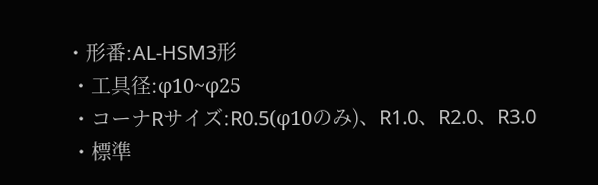・形番:AL-HSM3形
 ・工具径:φ10~φ25
 ・コーナRサイズ:R0.5(φ10のみ)、R1.0、R2.0、R3.0
 ・標準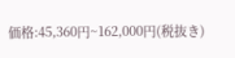価格:45,360円~162,000円(税抜き)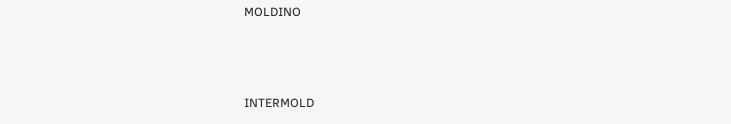MOLDINO



INTERMOLD